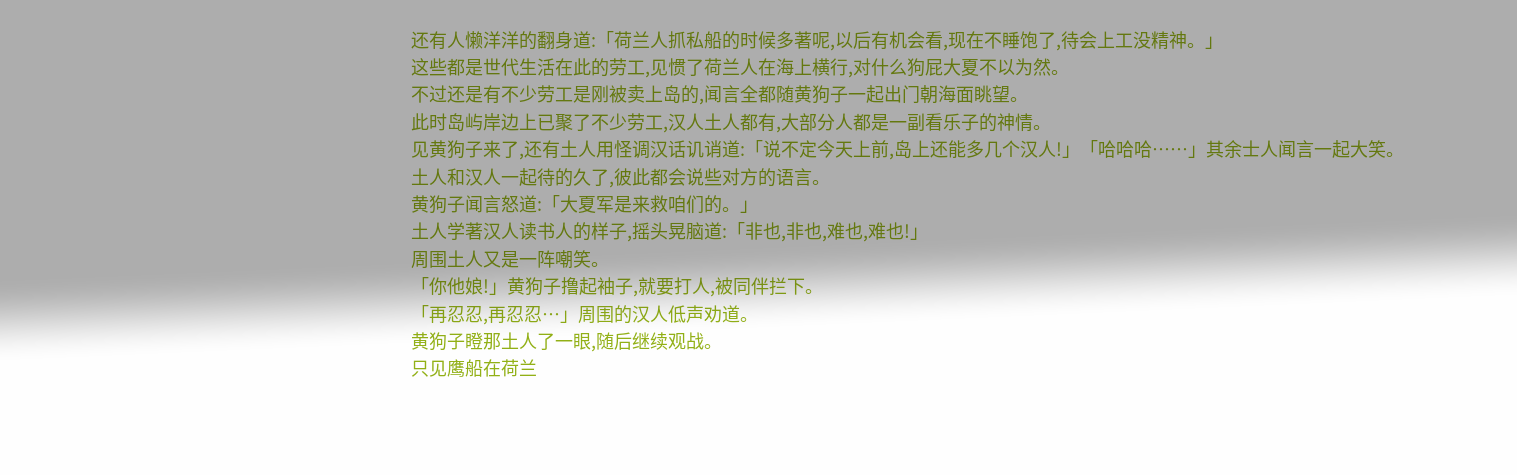还有人懒洋洋的翻身道:「荷兰人抓私船的时候多著呢,以后有机会看,现在不睡饱了,待会上工没精神。」
这些都是世代生活在此的劳工,见惯了荷兰人在海上横行,对什么狗屁大夏不以为然。
不过还是有不少劳工是刚被卖上岛的,闻言全都随黄狗子一起出门朝海面眺望。
此时岛屿岸边上已聚了不少劳工,汉人土人都有,大部分人都是一副看乐子的神情。
见黄狗子来了,还有土人用怪调汉话讥诮道:「说不定今天上前,岛上还能多几个汉人!」「哈哈哈……」其余士人闻言一起大笑。
土人和汉人一起待的久了,彼此都会说些对方的语言。
黄狗子闻言怒道:「大夏军是来救咱们的。」
土人学著汉人读书人的样子,摇头晃脑道:「非也,非也,难也,难也!」
周围土人又是一阵嘲笑。
「你他娘!」黄狗子撸起袖子,就要打人,被同伴拦下。
「再忍忍,再忍忍…」周围的汉人低声劝道。
黄狗子瞪那土人了一眼,随后继续观战。
只见鹰船在荷兰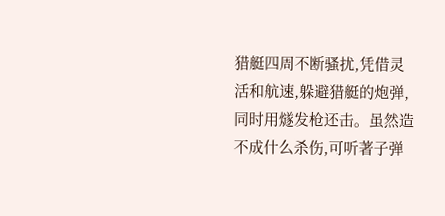猎艇四周不断骚扰,凭借灵活和航速,躲避猎艇的炮弹,同时用燧发枪还击。虽然造不成什么杀伤,可听著子弹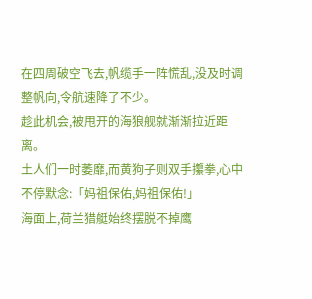在四周破空飞去,帆缆手一阵慌乱,没及时调整帆向,令航速降了不少。
趁此机会,被甩开的海狼舰就渐渐拉近距离。
土人们一时萎靡,而黄狗子则双手攥拳,心中不停默念:「妈祖保佑,妈祖保佑!」
海面上,荷兰猎艇始终摆脱不掉鹰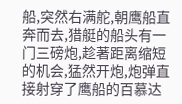船,突然右满舵,朝鹰船直奔而去,猎艇的船头有一门三磅炮,趁著距离缩短的机会,猛然开炮,炮弹直接射穿了鹰船的百慕达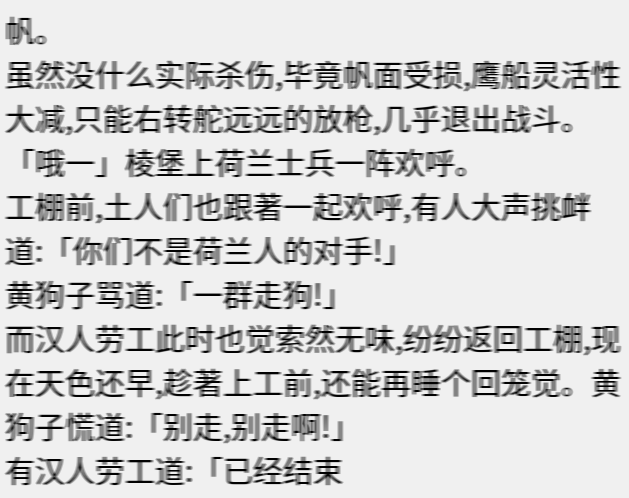帆。
虽然没什么实际杀伤,毕竟帆面受损,鹰船灵活性大减,只能右转舵远远的放枪,几乎退出战斗。「哦一」棱堡上荷兰士兵一阵欢呼。
工棚前,土人们也跟著一起欢呼,有人大声挑衅道:「你们不是荷兰人的对手!」
黄狗子骂道:「一群走狗!」
而汉人劳工此时也觉索然无味,纷纷返回工棚,现在天色还早,趁著上工前,还能再睡个回笼觉。黄狗子慌道:「别走,别走啊!」
有汉人劳工道:「已经结束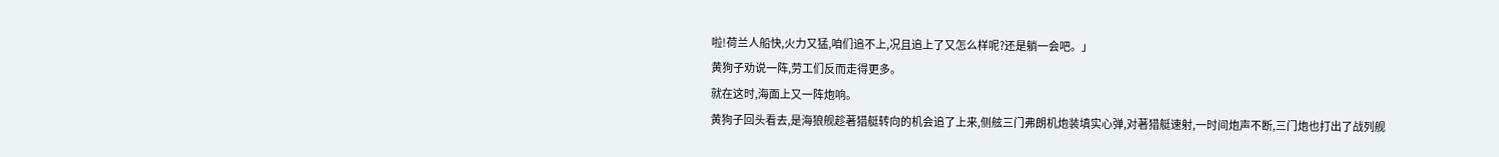啦!荷兰人船快,火力又猛,咱们追不上,况且追上了又怎么样呢?还是躺一会吧。」
黄狗子劝说一阵,劳工们反而走得更多。
就在这时,海面上又一阵炮响。
黄狗子回头看去,是海狼舰趁著猎艇转向的机会追了上来,侧舷三门弗朗机炮装填实心弹,对著猎艇速射,一时间炮声不断,三门炮也打出了战列舰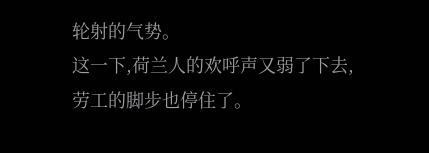轮射的气势。
这一下,荷兰人的欢呼声又弱了下去,劳工的脚步也停住了。